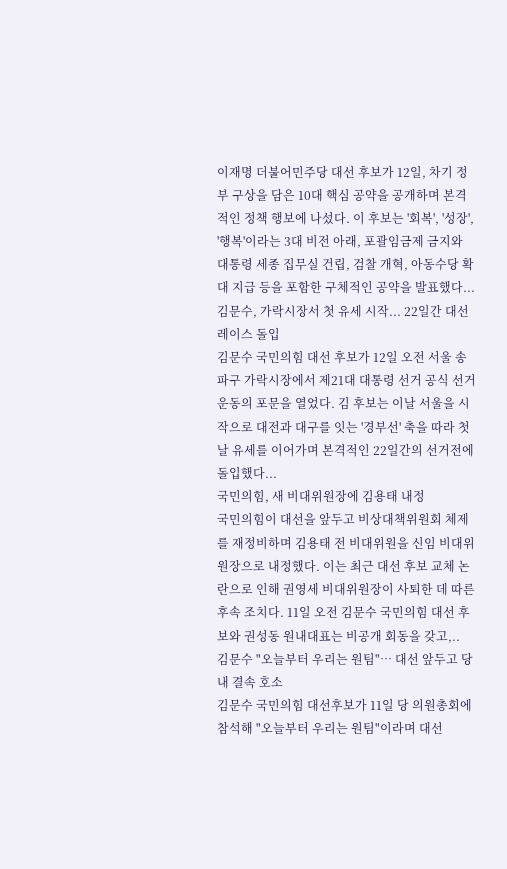이재명 더불어민주당 대선 후보가 12일, 차기 정부 구상을 담은 10대 핵심 공약을 공개하며 본격적인 정책 행보에 나섰다. 이 후보는 '회복', '성장', '행복'이라는 3대 비전 아래, 포괄임금제 금지와 대통령 세종 집무실 건립, 검찰 개혁, 아동수당 확대 지급 등을 포함한 구체적인 공약을 발표했다...
김문수, 가락시장서 첫 유세 시작... 22일간 대선 레이스 돌입
김문수 국민의힘 대선 후보가 12일 오전 서울 송파구 가락시장에서 제21대 대통령 선거 공식 선거운동의 포문을 열었다. 김 후보는 이날 서울을 시작으로 대전과 대구를 잇는 '경부선' 축을 따라 첫날 유세를 이어가며 본격적인 22일간의 선거전에 돌입했다...
국민의힘, 새 비대위원장에 김용태 내정
국민의힘이 대선을 앞두고 비상대책위원회 체제를 재정비하며 김용태 전 비대위원을 신임 비대위원장으로 내정했다. 이는 최근 대선 후보 교체 논란으로 인해 권영세 비대위원장이 사퇴한 데 따른 후속 조치다. 11일 오전 김문수 국민의힘 대선 후보와 권성동 원내대표는 비공개 회동을 갖고,..
김문수 "오늘부터 우리는 원팀"… 대선 앞두고 당내 결속 호소
김문수 국민의힘 대선후보가 11일 당 의원총회에 참석해 "오늘부터 우리는 원팀"이라며 대선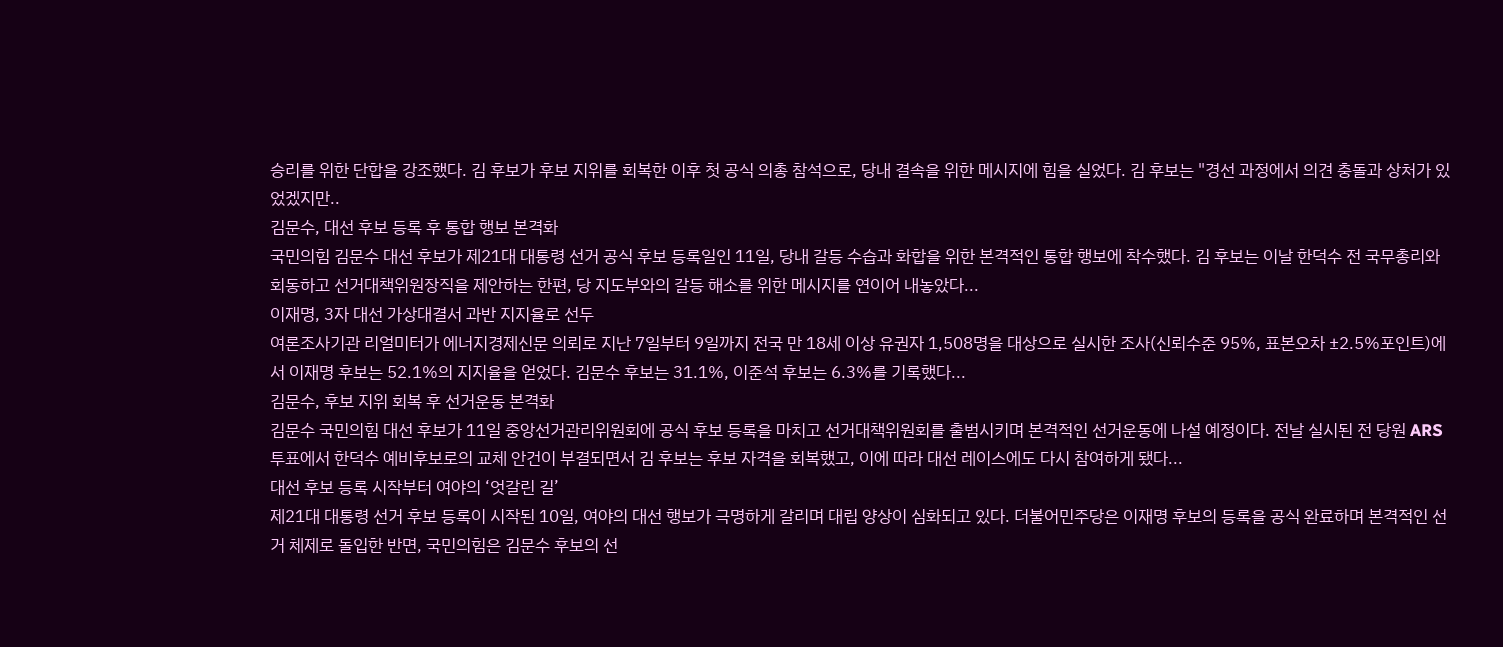승리를 위한 단합을 강조했다. 김 후보가 후보 지위를 회복한 이후 첫 공식 의총 참석으로, 당내 결속을 위한 메시지에 힘을 실었다. 김 후보는 "경선 과정에서 의견 충돌과 상처가 있었겠지만..
김문수, 대선 후보 등록 후 통합 행보 본격화
국민의힘 김문수 대선 후보가 제21대 대통령 선거 공식 후보 등록일인 11일, 당내 갈등 수습과 화합을 위한 본격적인 통합 행보에 착수했다. 김 후보는 이날 한덕수 전 국무총리와 회동하고 선거대책위원장직을 제안하는 한편, 당 지도부와의 갈등 해소를 위한 메시지를 연이어 내놓았다...
이재명, 3자 대선 가상대결서 과반 지지율로 선두
여론조사기관 리얼미터가 에너지경제신문 의뢰로 지난 7일부터 9일까지 전국 만 18세 이상 유권자 1,508명을 대상으로 실시한 조사(신뢰수준 95%, 표본오차 ±2.5%포인트)에서 이재명 후보는 52.1%의 지지율을 얻었다. 김문수 후보는 31.1%, 이준석 후보는 6.3%를 기록했다...
김문수, 후보 지위 회복 후 선거운동 본격화
김문수 국민의힘 대선 후보가 11일 중앙선거관리위원회에 공식 후보 등록을 마치고 선거대책위원회를 출범시키며 본격적인 선거운동에 나설 예정이다. 전날 실시된 전 당원 ARS 투표에서 한덕수 예비후보로의 교체 안건이 부결되면서 김 후보는 후보 자격을 회복했고, 이에 따라 대선 레이스에도 다시 참여하게 됐다...
대선 후보 등록 시작부터 여야의 ‘엇갈린 길’
제21대 대통령 선거 후보 등록이 시작된 10일, 여야의 대선 행보가 극명하게 갈리며 대립 양상이 심화되고 있다. 더불어민주당은 이재명 후보의 등록을 공식 완료하며 본격적인 선거 체제로 돌입한 반면, 국민의힘은 김문수 후보의 선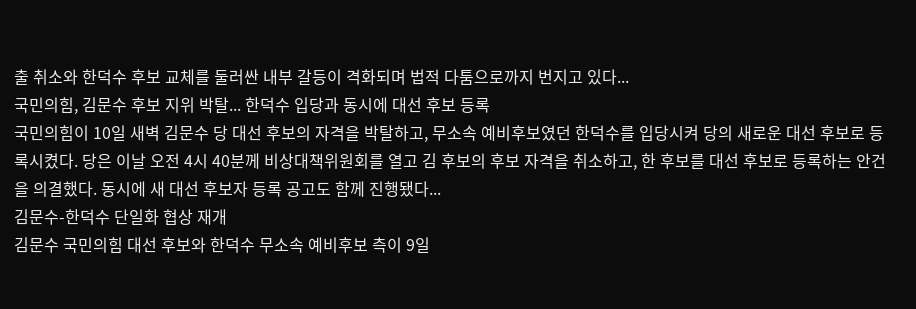출 취소와 한덕수 후보 교체를 둘러싼 내부 갈등이 격화되며 법적 다툼으로까지 번지고 있다...
국민의힘, 김문수 후보 지위 박탈... 한덕수 입당과 동시에 대선 후보 등록
국민의힘이 10일 새벽 김문수 당 대선 후보의 자격을 박탈하고, 무소속 예비후보였던 한덕수를 입당시켜 당의 새로운 대선 후보로 등록시켰다. 당은 이날 오전 4시 40분께 비상대책위원회를 열고 김 후보의 후보 자격을 취소하고, 한 후보를 대선 후보로 등록하는 안건을 의결했다. 동시에 새 대선 후보자 등록 공고도 함께 진행됐다...
김문수-한덕수 단일화 협상 재개
김문수 국민의힘 대선 후보와 한덕수 무소속 예비후보 측이 9일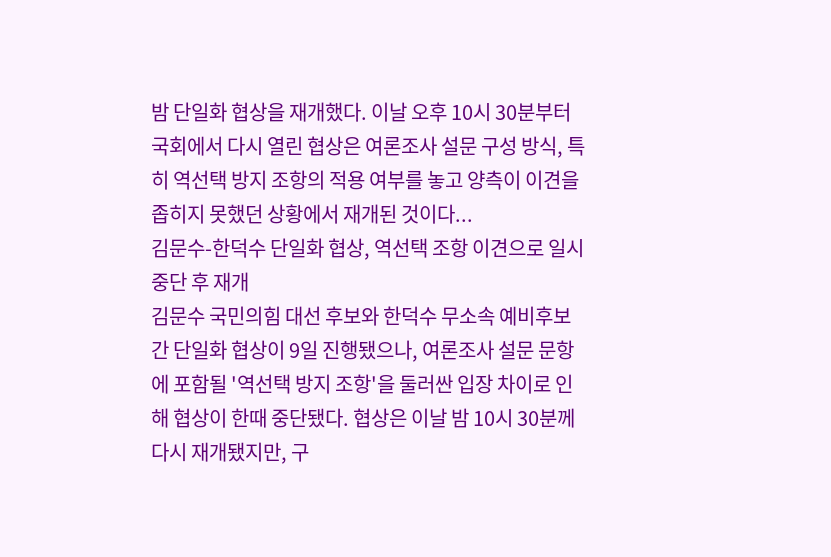밤 단일화 협상을 재개했다. 이날 오후 10시 30분부터 국회에서 다시 열린 협상은 여론조사 설문 구성 방식, 특히 역선택 방지 조항의 적용 여부를 놓고 양측이 이견을 좁히지 못했던 상황에서 재개된 것이다...
김문수-한덕수 단일화 협상, 역선택 조항 이견으로 일시 중단 후 재개
김문수 국민의힘 대선 후보와 한덕수 무소속 예비후보 간 단일화 협상이 9일 진행됐으나, 여론조사 설문 문항에 포함될 '역선택 방지 조항'을 둘러싼 입장 차이로 인해 협상이 한때 중단됐다. 협상은 이날 밤 10시 30분께 다시 재개됐지만, 구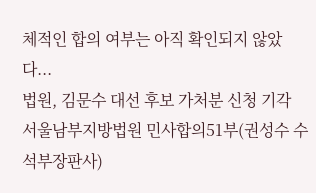체적인 합의 여부는 아직 확인되지 않았다...
법원, 김문수 대선 후보 가처분 신청 기각
서울남부지방법원 민사합의51부(권성수 수석부장판사)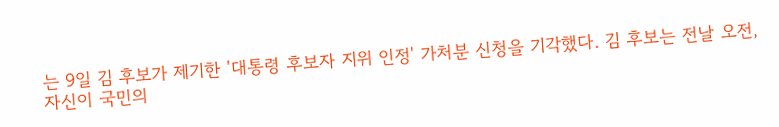는 9일 김 후보가 제기한 '대통령 후보자 지위 인정' 가처분 신청을 기각했다. 김 후보는 전날 오전, 자신이 국민의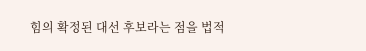힘의 확정된 대선 후보라는 점을 법적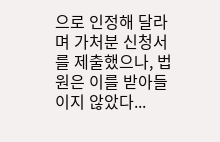으로 인정해 달라며 가처분 신청서를 제출했으나, 법원은 이를 받아들이지 않았다...